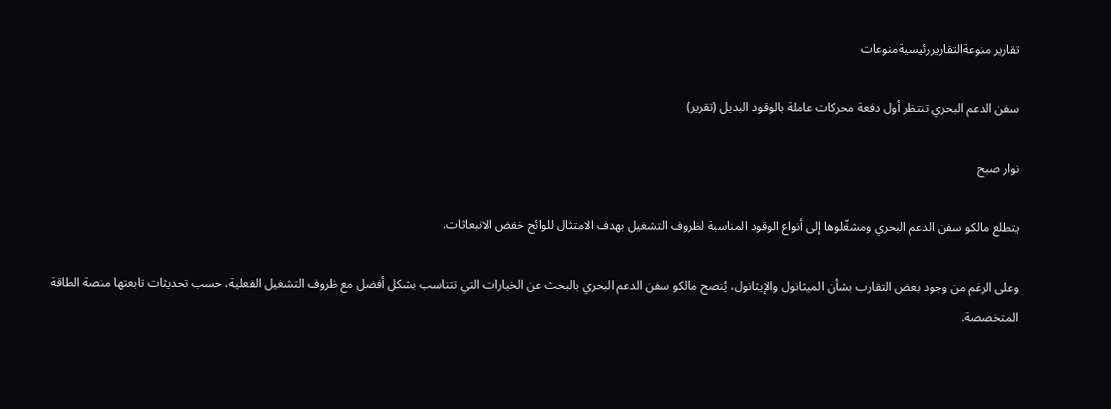تقارير منوعةالتقاريررئيسيةمنوعات

سفن الدعم البحري تنتظر أول دفعة محركات عاملة بالوقود البديل (تقرير)

نوار صبح

يتطلع مالكو سفن الدعم البحري ومشغّلوها إلى أنواع الوقود المناسبة لظروف التشغيل بهدف الامتثال للوائح خفض الانبعاثات.

وعلى الرغم من وجود بعض التقارب بشأن الميثانول والإيثانول، يُنصح مالكو سفن الدعم البحري بالبحث عن الخيارات التي تتناسب بشكل أفضل مع ظروف التشغيل الفعلية، حسب تحديثات تابعتها منصة الطاقة المتخصصة.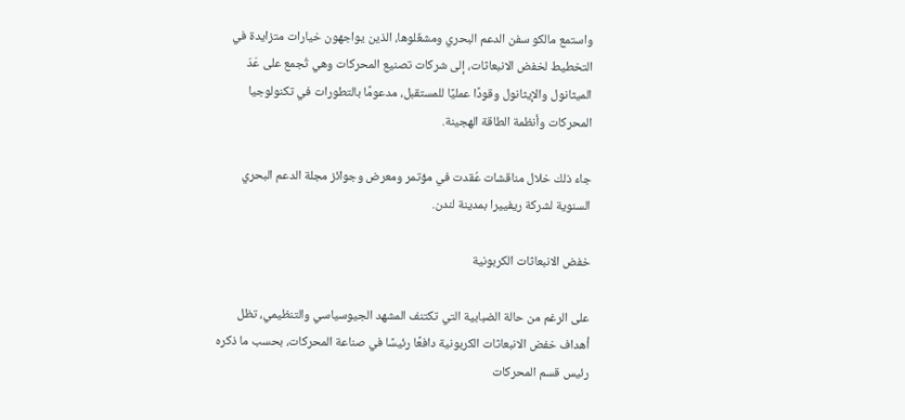واستمع مالكو سفن الدعم البحري ومشغّلوها، الذين يواجهون خيارات متزايدة في التخطيط لخفض الانبعاثات، إلى شركات تصنيع المحركات وهي تُجمع على عَدّ الميثانول والإيثانول وقودًا عمليًا للمستقبل، مدعومًا بالتطورات في تكنولوجيا المحركات وأنظمة الطاقة الهجينة.

جاء ذلك خلال مناقشات عُقدت في مؤتمر ومعرض وجوائز مجلة الدعم البحري السنوية لشركة ريفييرا بمدينة لندن.

خفض الانبعاثات الكربونية

على الرغم من حالة الضبابية التي تكتنف المشهد الجيوسياسي والتنظيمي، تظل أهداف خفض الانبعاثات الكربونية دافعًا رئيسًا في صناعة المحركات، بحسب ما ذكره رئيس قسم المحركات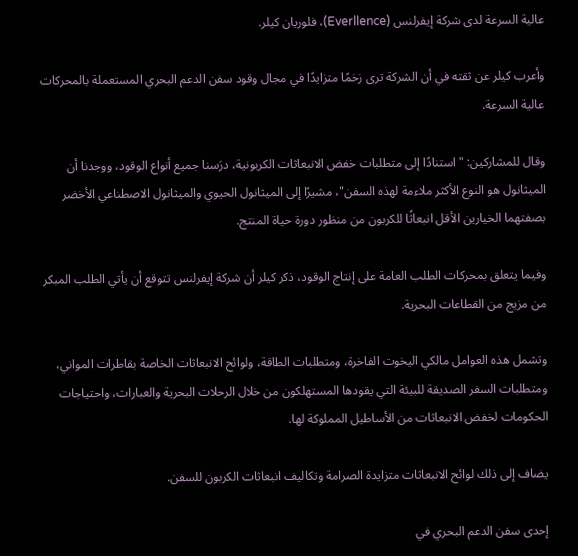عالية السرعة لدى شركة إيفرلنس (Everllence)، فلوريان كيلر.

وأعرب كيلر عن ثقته في أن الشركة ترى زخمًا متزايدًا في مجال وقود سفن الدعم البحري المستعملة بالمحركات عالية السرعة.

وقال للمشاركين: "استنادًا إلى متطلبات خفض الانبعاثات الكربونية، درَسنا جميع أنواع الوقود، ووجدنا أن الميثانول هو النوع الأكثر ملاءمة لهذه السفن"، مشيرًا إلى الميثانول الحيوي والميثانول الاصطناعي الأخضر بصفتهما الخيارين الأقل انبعاثًا للكربون من منظور دورة حياة المنتج.

وفيما يتعلق بمحركات الطلب العامة على إنتاج الوقود، ذكر كيلر أن شركة إيفرلنس تتوقع أن يأتي الطلب المبكر من مزيج من القطاعات البحرية.

وتشمل هذه العوامل مالكي اليخوت الفاخرة، ومتطلبات الطاقة، ولوائح الانبعاثات الخاصة بقاطرات المواني، ومتطلبات السفر الصديقة للبيئة التي يقودها المستهلكون من خلال الرحلات البحرية والعبارات، واحتياجات الحكومات لخفض الانبعاثات من الأساطيل المملوكة لها.

يضاف إلى ذلك لوائح الانبعاثات متزايدة الصرامة وتكاليف انبعاثات الكربون للسفن.

إحدى سفن الدعم البحري في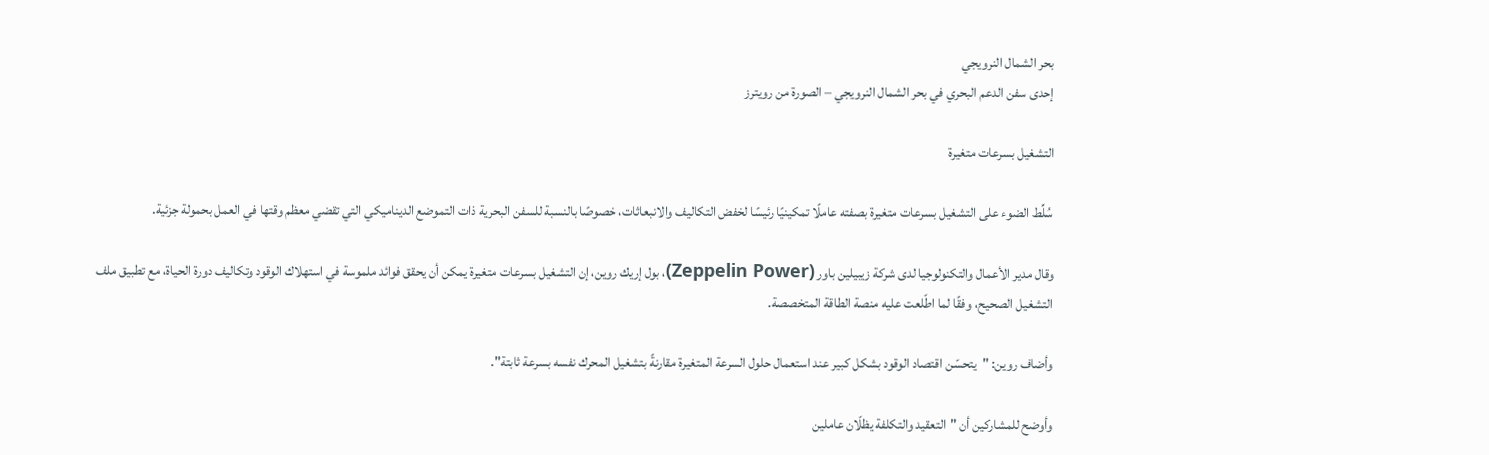بحر الشمال النرويجي
إحدى سفن الدعم البحري في بحر الشمال النرويجي – الصورة من رويترز

التشغيل بسرعات متغيرة

سُلِّط الضوء على التشغيل بسرعات متغيرة بصفته عاملًا تمكينيًا رئيسًا لخفض التكاليف والانبعاثات، خصوصًا بالنسبة للسفن البحرية ذات التموضع الديناميكي التي تقضي معظم وقتها في العمل بحمولة جزئية.

وقال مدير الأعمال والتكنولوجيا لدى شركة زيبيلين باور (Zeppelin Power)، بول إريك روين، إن التشغيل بسرعات متغيرة يمكن أن يحقق فوائد ملموسة في استهلاك الوقود وتكاليف دورة الحياة، مع تطبيق ملف التشغيل الصحيح، وفقًا لما اطّلعت عليه منصة الطاقة المتخصصة.

وأضاف روين: "يتحسّن اقتصاد الوقود بشكل كبير عند استعمال حلول السرعة المتغيرة مقارنةً بتشغيل المحرك نفسه بسرعة ثابتة".

وأوضح للمشاركين أن "التعقيد والتكلفة يظلّان عاملين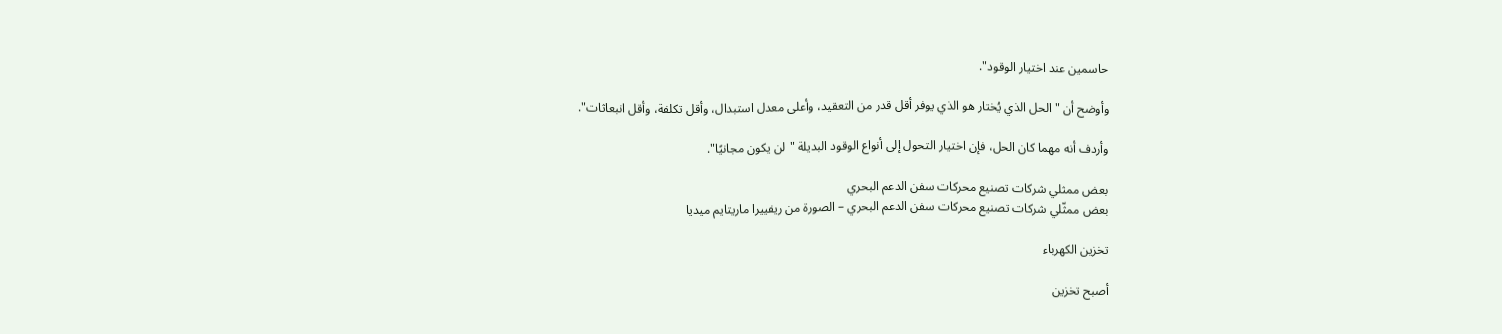حاسمين عند اختيار الوقود".

وأوضح أن "الحل الذي يُختار هو الذي يوفر أقل قدر من التعقيد، وأعلى معدل استبدال، وأقل تكلفة، وأقل انبعاثات".

وأردف أنه مهما كان الحل، فإن اختيار التحول إلى أنواع الوقود البديلة "لن يكون مجانيًا".

بعض ممثلي شركات تصنيع محركات سفن الدعم البحري
بعض ممثّلي شركات تصنيع محركات سفن الدعم البحري – الصورة من ريفييرا ماريتايم ميديا

تخزين الكهرباء

أصبح تخزين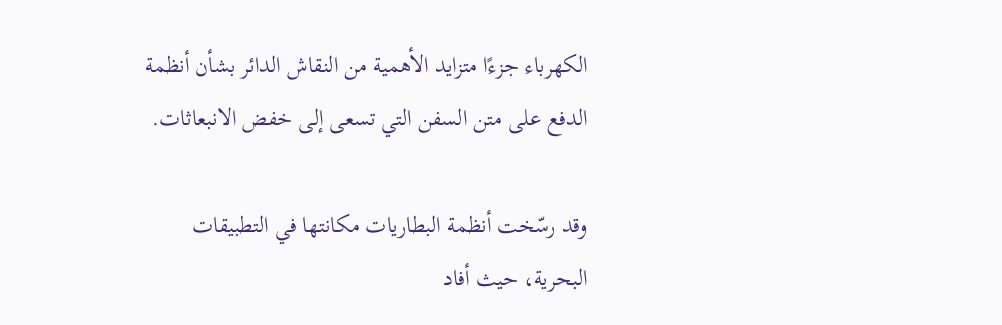الكهرباء جزءًا متزايد الأهمية من النقاش الدائر بشأن أنظمة الدفع على متن السفن التي تسعى إلى خفض الانبعاثات.

وقد رسّخت أنظمة البطاريات مكانتها في التطبيقات البحرية، حيث أفاد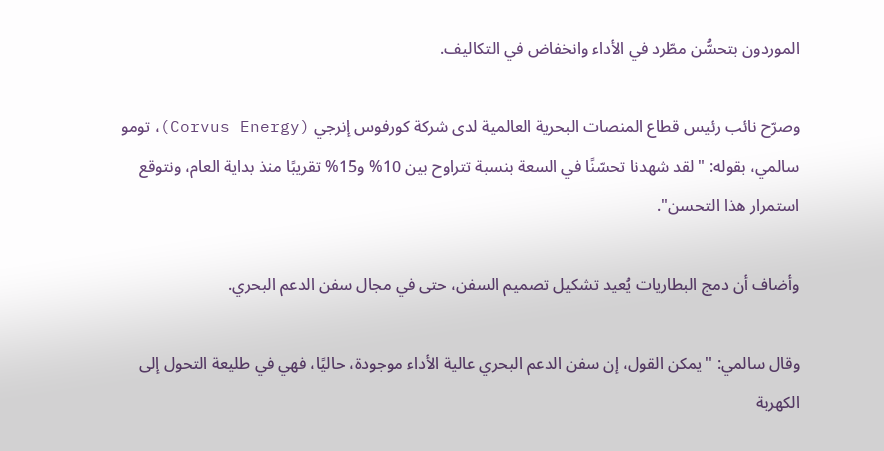الموردون بتحسُّن مطّرد في الأداء وانخفاض في التكاليف.

وصرّح نائب رئيس قطاع المنصات البحرية العالمية لدى شركة كورفوس إنرجي (Corvus Energy)، تومو سالمي، بقوله: "لقد شهدنا تحسّنًا في السعة بنسبة تتراوح بين 10% و15% تقريبًا منذ بداية العام، ونتوقع استمرار هذا التحسن".

وأضاف أن دمج البطاريات يُعيد تشكيل تصميم السفن، حتى في مجال سفن الدعم البحري.

وقال سالمي: "يمكن القول، إن سفن الدعم البحري عالية الأداء موجودة، حاليًا، فهي في طليعة التحول إلى الكهربة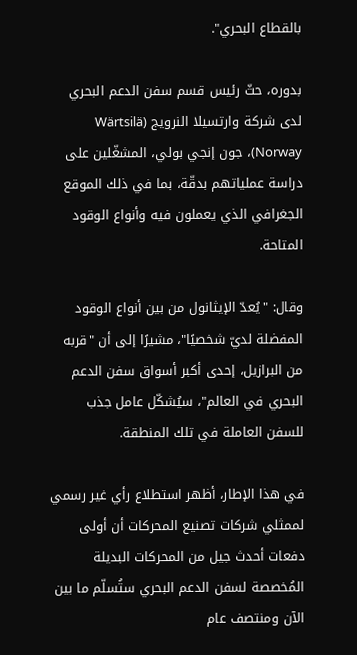بالقطاع البحري".

بدوره، حثّ رئيس قسم سفن الدعم البحري لدى شركة وارتسيلا النرويج (Wärtsilä Norway)، جون إنجي بولي، المشغّلين على دراسة عملياتهم بدقّة، بما في ذلك الموقع الجغرافي الذي يعملون فيه وأنواع الوقود المتاحة.

وقال: "يُعدّ الإيثانول من بين أنواع الوقود المفضلة لديّ شخصيًا"، مشيرًا إلى أن "قربه من البرازيل، إحدى أكبر أسواق سفن الدعم البحري في العالم"، سيُشكّل عامل جذب للسفن العاملة في تلك المنطقة.

في هذا الإطار، أظهر استطلاع رأي غير رسمي لممثلي شركات تصنيع المحركات أن أولى دفعات أحدث جيل من المحركات البديلة المُخصصة لسفن الدعم البحري ستُسلّم ما بين الآن ومنتصف عام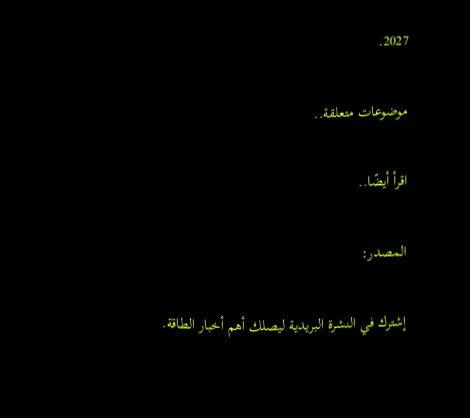2027.

موضوعات متعلقة..

اقرأ أيضًا..

المصدر:

إشترك في النشرة البريدية ليصلك أهم أخبار الطاقة.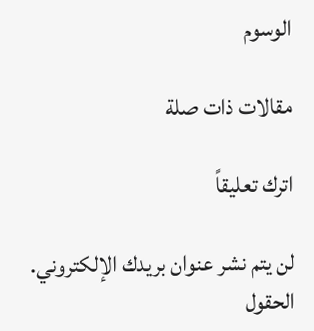الوسوم

مقالات ذات صلة

اترك تعليقاً

لن يتم نشر عنوان بريدك الإلكتروني. الحقول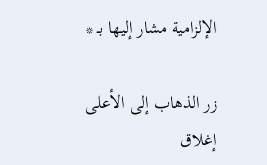الإلزامية مشار إليها بـ *

زر الذهاب إلى الأعلى
إغلاق